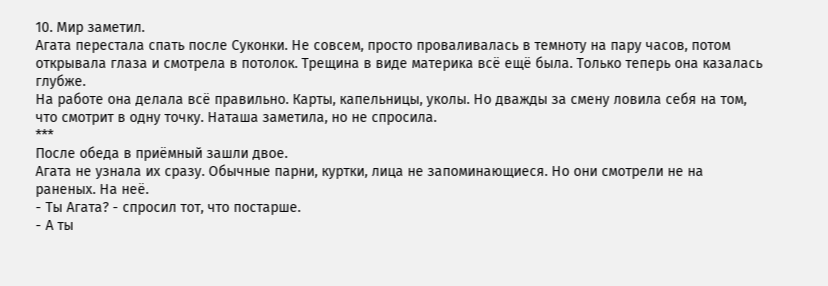10. Мир заметил.
Агата перестала спать после Суконки. Не совсем, просто проваливалась в темноту на пару часов, потом открывала глаза и смотрела в потолок. Трещина в виде материка всё ещё была. Только теперь она казалась глубже.
На работе она делала всё правильно. Карты, капельницы, уколы. Но дважды за смену ловила себя на том, что смотрит в одну точку. Наташа заметила, но не спросила.
***
После обеда в приёмный зашли двое.
Агата не узнала их сразу. Обычные парни, куртки, лица не запоминающиеся. Но они смотрели не на раненых. На неё.
- Ты Агата? - спросил тот, что постарше.
- А ты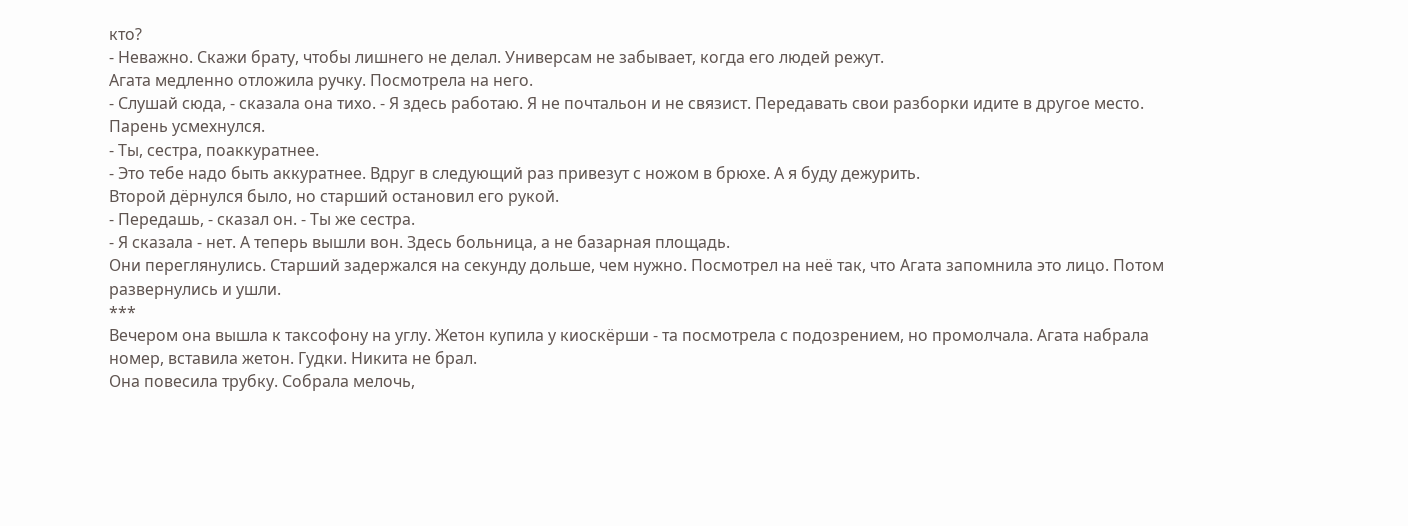кто?
- Неважно. Скажи брату, чтобы лишнего не делал. Универсам не забывает, когда его людей режут.
Агата медленно отложила ручку. Посмотрела на него.
- Слушай сюда, - сказала она тихо. - Я здесь работаю. Я не почтальон и не связист. Передавать свои разборки идите в другое место.
Парень усмехнулся.
- Ты, сестра, поаккуратнее.
- Это тебе надо быть аккуратнее. Вдруг в следующий раз привезут с ножом в брюхе. А я буду дежурить.
Второй дёрнулся было, но старший остановил его рукой.
- Передашь, - сказал он. - Ты же сестра.
- Я сказала - нет. А теперь вышли вон. Здесь больница, а не базарная площадь.
Они переглянулись. Старший задержался на секунду дольше, чем нужно. Посмотрел на неё так, что Агата запомнила это лицо. Потом развернулись и ушли.
***
Вечером она вышла к таксофону на углу. Жетон купила у киоскёрши - та посмотрела с подозрением, но промолчала. Агата набрала номер, вставила жетон. Гудки. Никита не брал.
Она повесила трубку. Собрала мелочь,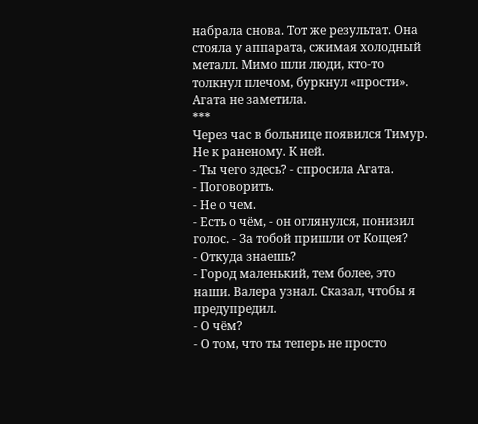набрала снова. Тот же результат. Она стояла у аппарата, сжимая холодный металл. Мимо шли люди, кто-то толкнул плечом, буркнул «прости». Агата не заметила.
***
Через час в больнице появился Тимур. Не к раненому. К ней.
- Ты чего здесь? - спросила Агата.
- Поговорить.
- Не о чем.
- Есть о чём, - он оглянулся, понизил голос. - За тобой пришли от Кощея?
- Откуда знаешь?
- Город маленький, тем более, это наши. Валера узнал. Сказал, чтобы я предупредил.
- О чём?
- О том, что ты теперь не просто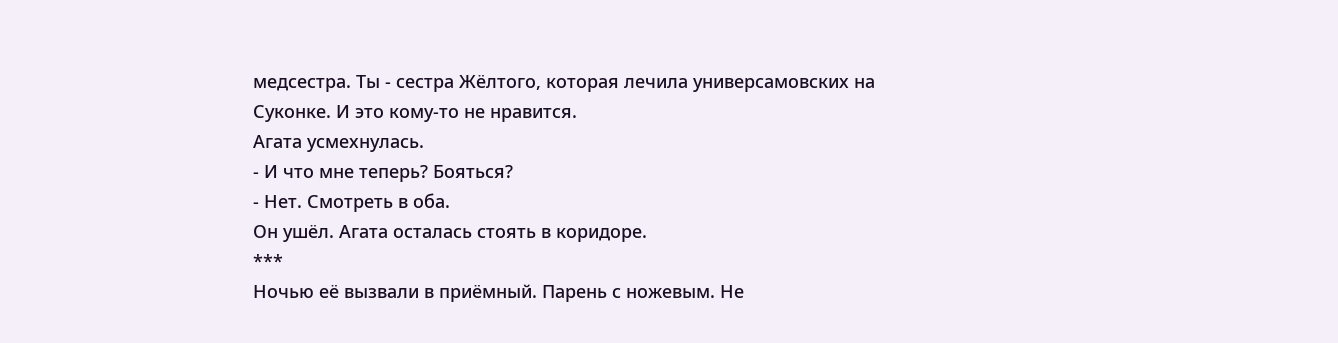медсестра. Ты - сестра Жёлтого, которая лечила универсамовских на Суконке. И это кому-то не нравится.
Агата усмехнулась.
- И что мне теперь? Бояться?
- Нет. Смотреть в оба.
Он ушёл. Агата осталась стоять в коридоре.
***
Ночью её вызвали в приёмный. Парень с ножевым. Не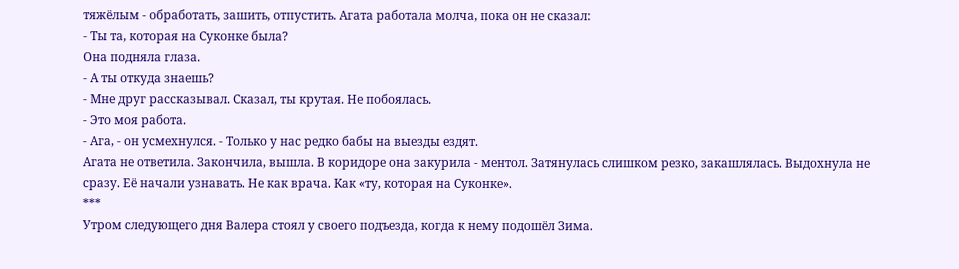тяжёлым - обработать, зашить, отпустить. Агата работала молча, пока он не сказал:
- Ты та, которая на Суконке была?
Она подняла глаза.
- А ты откуда знаешь?
- Мне друг рассказывал. Сказал, ты крутая. Не побоялась.
- Это моя работа.
- Ага, - он усмехнулся. - Только у нас редко бабы на выезды ездят.
Агата не ответила. Закончила, вышла. В коридоре она закурила - ментол. Затянулась слишком резко, закашлялась. Выдохнула не сразу. Её начали узнавать. Не как врача. Как «ту, которая на Суконке».
***
Утром следующего дня Валера стоял у своего подъезда, когда к нему подошёл Зима.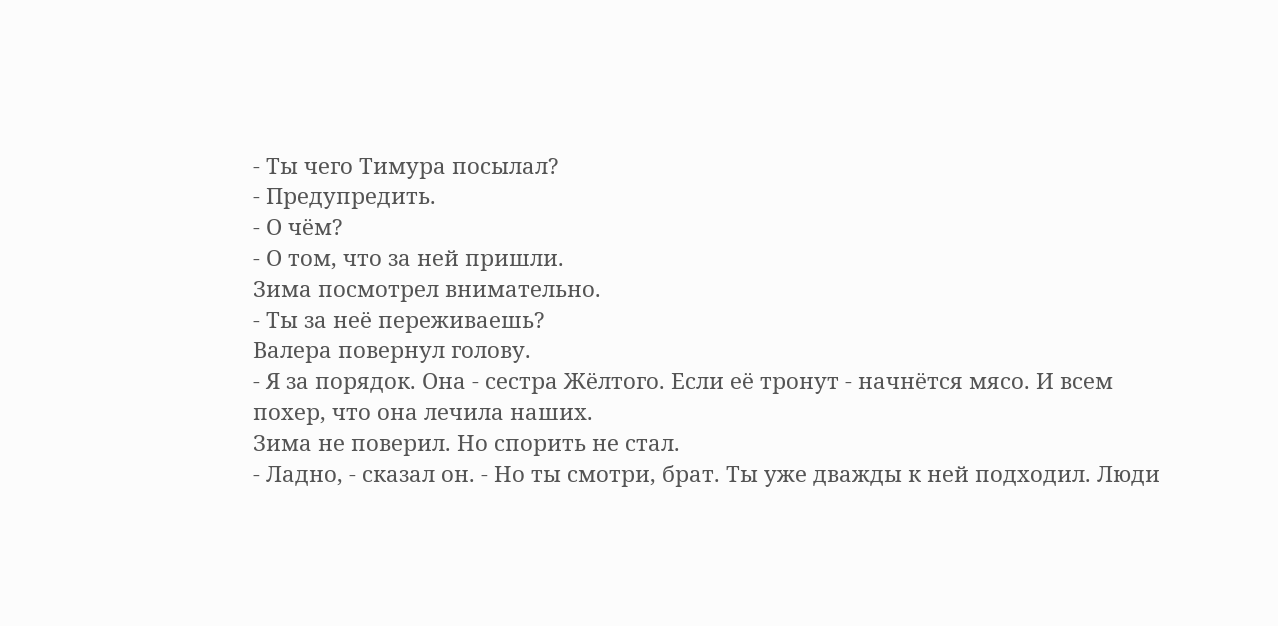- Ты чего Тимура посылал?
- Предупредить.
- О чём?
- О том, что за ней пришли.
Зима посмотрел внимательно.
- Ты за неё переживаешь?
Валера повернул голову.
- Я за порядок. Она - сестра Жёлтого. Если её тронут - начнётся мясо. И всем похер, что она лечила наших.
Зима не поверил. Но спорить не стал.
- Ладно, - сказал он. - Но ты смотри, брат. Ты уже дважды к ней подходил. Люди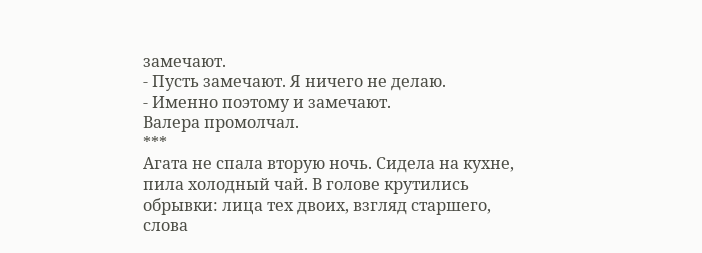замечают.
- Пусть замечают. Я ничего не делаю.
- Именно поэтому и замечают.
Валера промолчал.
***
Агата не спала вторую ночь. Сидела на кухне, пила холодный чай. В голове крутились обрывки: лица тех двоих, взгляд старшего, слова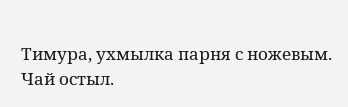Тимура, ухмылка парня с ножевым.
Чай остыл.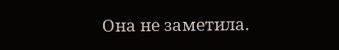Она не заметила.